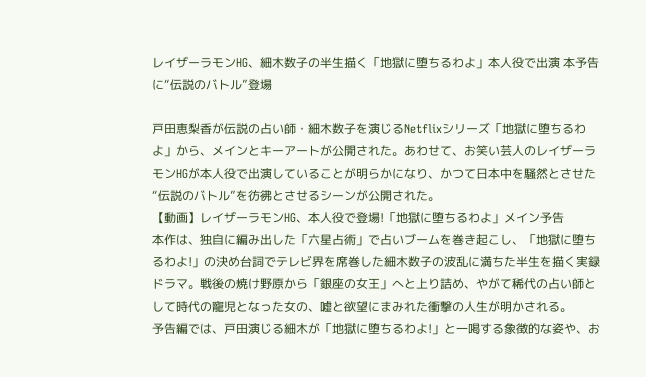レイザーラモンHG、細木数子の半生描く「地獄に堕ちるわよ」本人役で出演 本予告に“伝説のバトル”登場

戸田恵梨香が伝説の占い師・細木数子を演じるNetflixシリーズ「地獄に堕ちるわよ」から、メインとキーアートが公開された。あわせて、お笑い芸人のレイザーラモンHGが本人役で出演していることが明らかになり、かつて日本中を騒然とさせた“伝説のバトル”を彷彿とさせるシーンが公開された。
【動画】レイザーラモンHG、本人役で登場!「地獄に堕ちるわよ」メイン予告
本作は、独自に編み出した「六星占術」で占いブームを巻き起こし、「地獄に堕ちるわよ!」の決め台詞でテレビ界を席巻した細木数子の波乱に満ちた半生を描く実録ドラマ。戦後の焼け野原から「銀座の女王」へと上り詰め、やがて稀代の占い師として時代の寵児となった女の、嘘と欲望にまみれた衝撃の人生が明かされる。
予告編では、戸田演じる細木が「地獄に堕ちるわよ!」と一喝する象徴的な姿や、お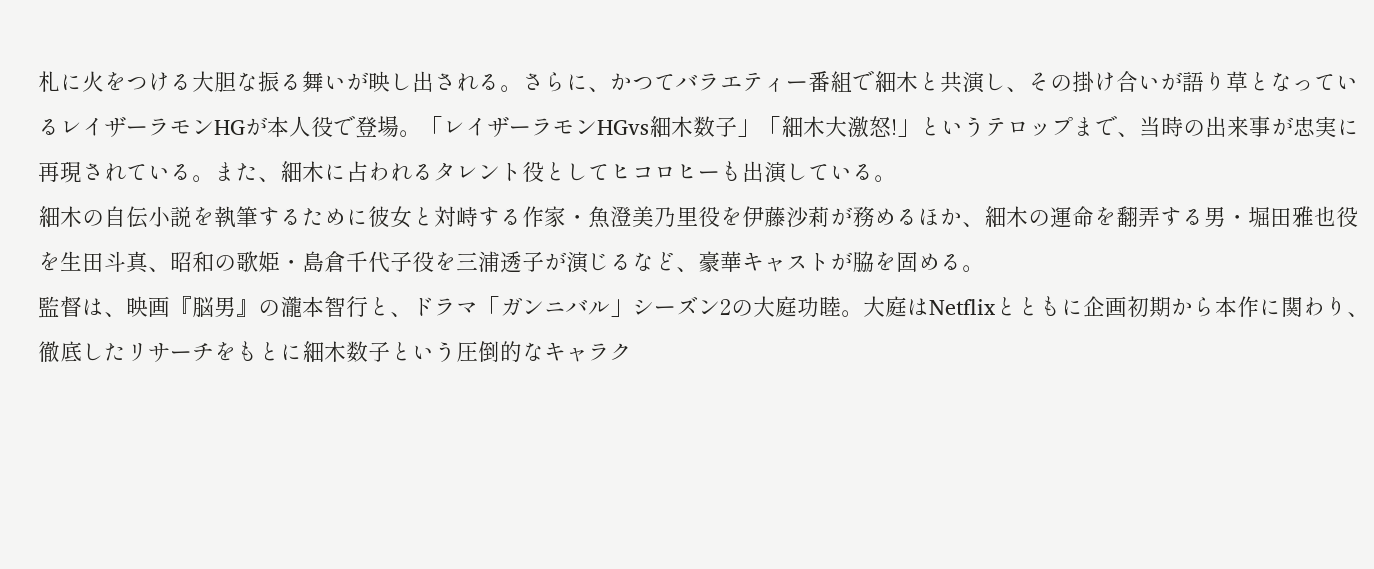札に火をつける大胆な振る舞いが映し出される。さらに、かつてバラエティー番組で細木と共演し、その掛け合いが語り草となっているレイザーラモンHGが本人役で登場。「レイザーラモンHGvs細木数子」「細木大激怒!」というテロップまで、当時の出来事が忠実に再現されている。また、細木に占われるタレント役としてヒコロヒーも出演している。
細木の自伝小説を執筆するために彼女と対峙する作家・魚澄美乃里役を伊藤沙莉が務めるほか、細木の運命を翻弄する男・堀田雅也役を生田斗真、昭和の歌姫・島倉千代子役を三浦透子が演じるなど、豪華キャストが脇を固める。
監督は、映画『脳男』の瀧本智行と、ドラマ「ガンニバル」シーズン2の大庭功睦。大庭はNetflixとともに企画初期から本作に関わり、徹底したリサーチをもとに細木数子という圧倒的なキャラク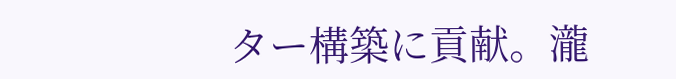ター構築に貢献。瀧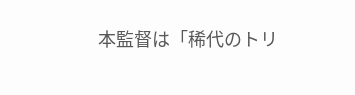本監督は「稀代のトリ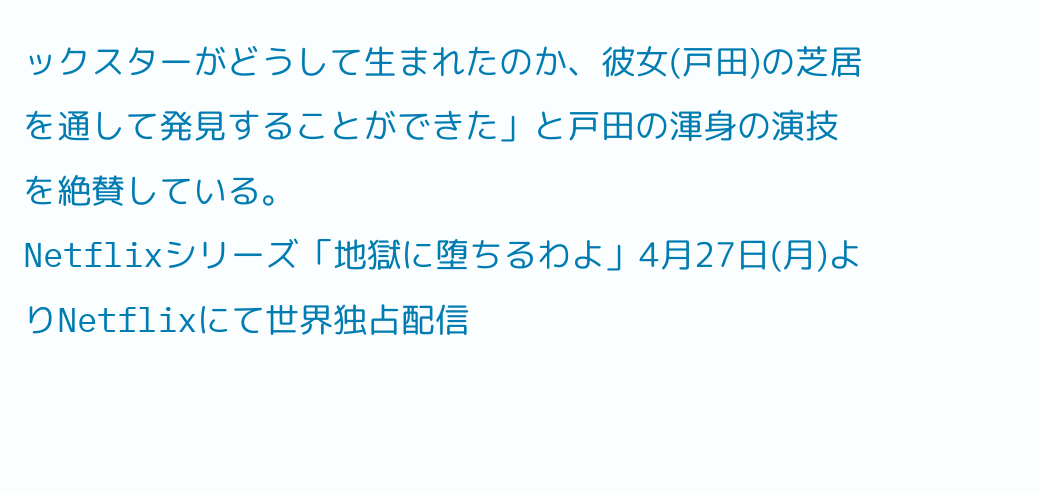ックスターがどうして生まれたのか、彼女(戸田)の芝居を通して発見することができた」と戸田の渾身の演技を絶賛している。
Netflixシリーズ「地獄に堕ちるわよ」4月27日(月)よりNetflixにて世界独占配信